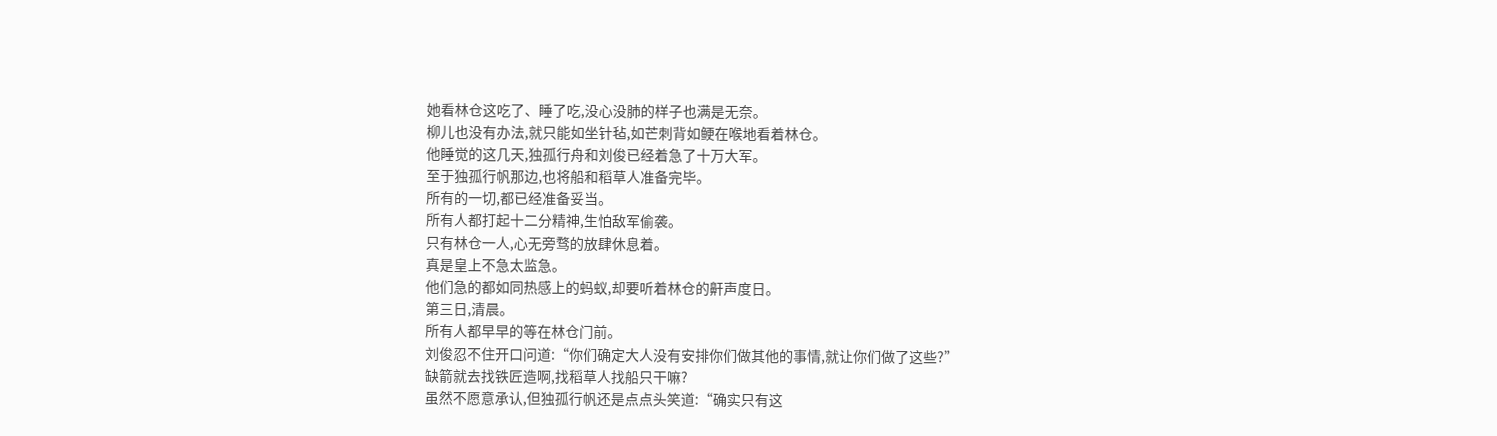她看林仓这吃了、睡了吃,没心没肺的样子也满是无奈。
柳儿也没有办法,就只能如坐针毡,如芒刺背如鲠在喉地看着林仓。
他睡觉的这几天,独孤行舟和刘俊已经着急了十万大军。
至于独孤行帆那边,也将船和稻草人准备完毕。
所有的一切,都已经准备妥当。
所有人都打起十二分精神,生怕敌军偷袭。
只有林仓一人,心无旁骛的放肆休息着。
真是皇上不急太监急。
他们急的都如同热感上的蚂蚁,却要听着林仓的鼾声度日。
第三日,清晨。
所有人都早早的等在林仓门前。
刘俊忍不住开口问道:“你们确定大人没有安排你们做其他的事情,就让你们做了这些?”
缺箭就去找铁匠造啊,找稻草人找船只干嘛?
虽然不愿意承认,但独孤行帆还是点点头笑道:“确实只有这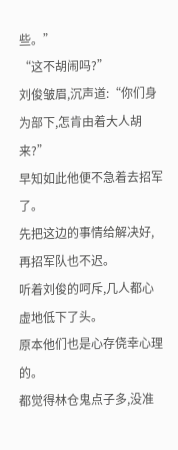些。”
“这不胡闹吗?”
刘俊皱眉,沉声道:“你们身为部下,怎肯由着大人胡来?”
早知如此他便不急着去招军了。
先把这边的事情给解决好,再招军队也不迟。
听着刘俊的呵斥,几人都心虚地低下了头。
原本他们也是心存侥幸心理的。
都觉得林仓鬼点子多,没准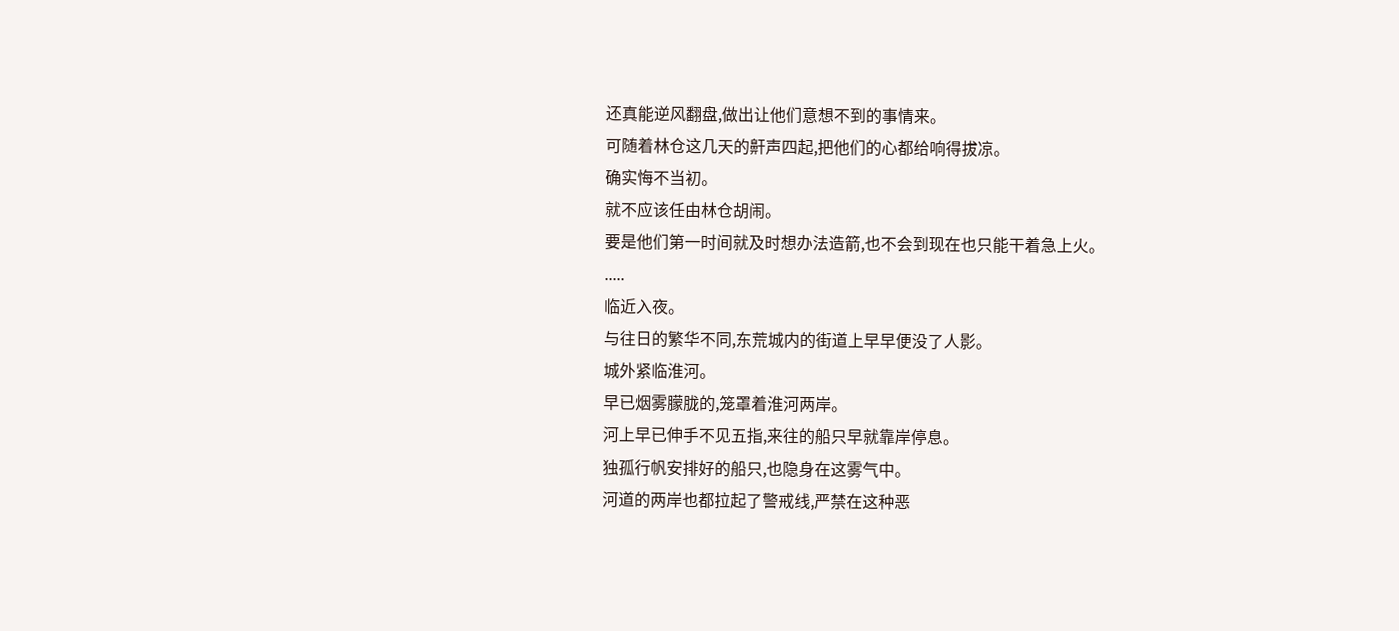还真能逆风翻盘,做出让他们意想不到的事情来。
可随着林仓这几天的鼾声四起,把他们的心都给响得拔凉。
确实悔不当初。
就不应该任由林仓胡闹。
要是他们第一时间就及时想办法造箭,也不会到现在也只能干着急上火。
.....
临近入夜。
与往日的繁华不同,东荒城内的街道上早早便没了人影。
城外紧临淮河。
早已烟雾朦胧的,笼罩着淮河两岸。
河上早已伸手不见五指,来往的船只早就靠岸停息。
独孤行帆安排好的船只,也隐身在这雾气中。
河道的两岸也都拉起了警戒线,严禁在这种恶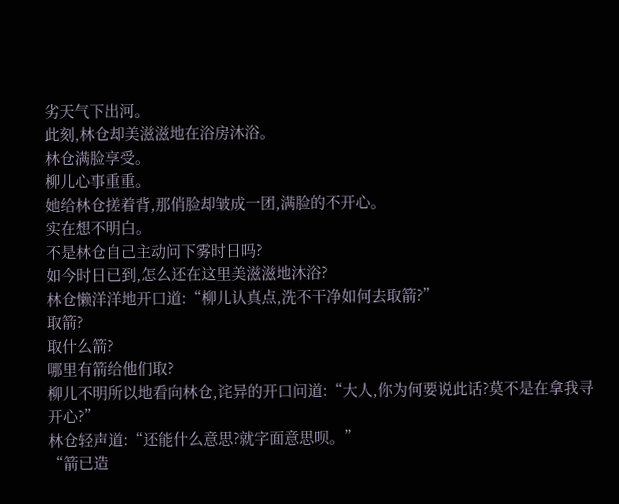劣天气下出河。
此刻,林仓却美滋滋地在浴房沐浴。
林仓满脸享受。
柳儿心事重重。
她给林仓搓着背,那俏脸却皱成一团,满脸的不开心。
实在想不明白。
不是林仓自己主动问下雾时日吗?
如今时日已到,怎么还在这里美滋滋地沐浴?
林仓懒洋洋地开口道:“柳儿认真点,洗不干净如何去取箭?”
取箭?
取什么箭?
哪里有箭给他们取?
柳儿不明所以地看向林仓,诧异的开口问道:“大人,你为何要说此话?莫不是在拿我寻开心?”
林仓轻声道:“还能什么意思?就字面意思呗。”
“箭已造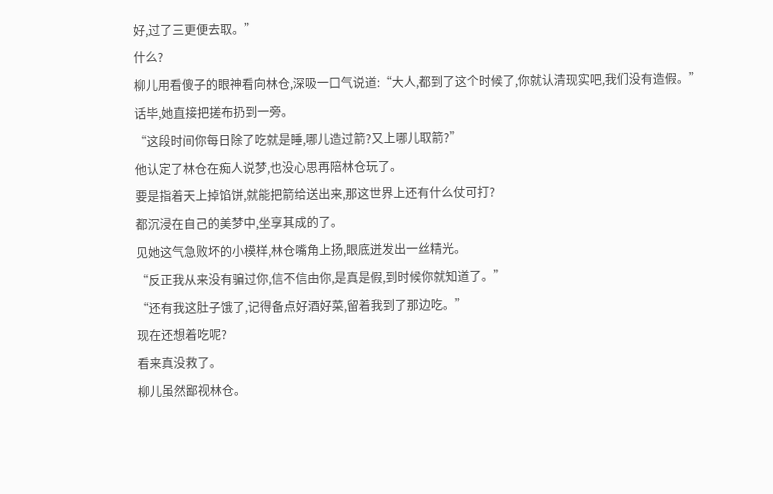好,过了三更便去取。”
什么?
柳儿用看傻子的眼神看向林仓,深吸一口气说道:“大人,都到了这个时候了,你就认清现实吧,我们没有造假。”
话毕,她直接把搓布扔到一旁。
“这段时间你每日除了吃就是睡,哪儿造过箭?又上哪儿取箭?”
他认定了林仓在痴人说梦,也没心思再陪林仓玩了。
要是指着天上掉馅饼,就能把箭给送出来,那这世界上还有什么仗可打?
都沉浸在自己的美梦中,坐享其成的了。
见她这气急败坏的小模样,林仓嘴角上扬,眼底迸发出一丝精光。
“反正我从来没有骗过你,信不信由你,是真是假,到时候你就知道了。”
“还有我这肚子饿了,记得备点好酒好菜,留着我到了那边吃。”
现在还想着吃呢?
看来真没救了。
柳儿虽然鄙视林仓。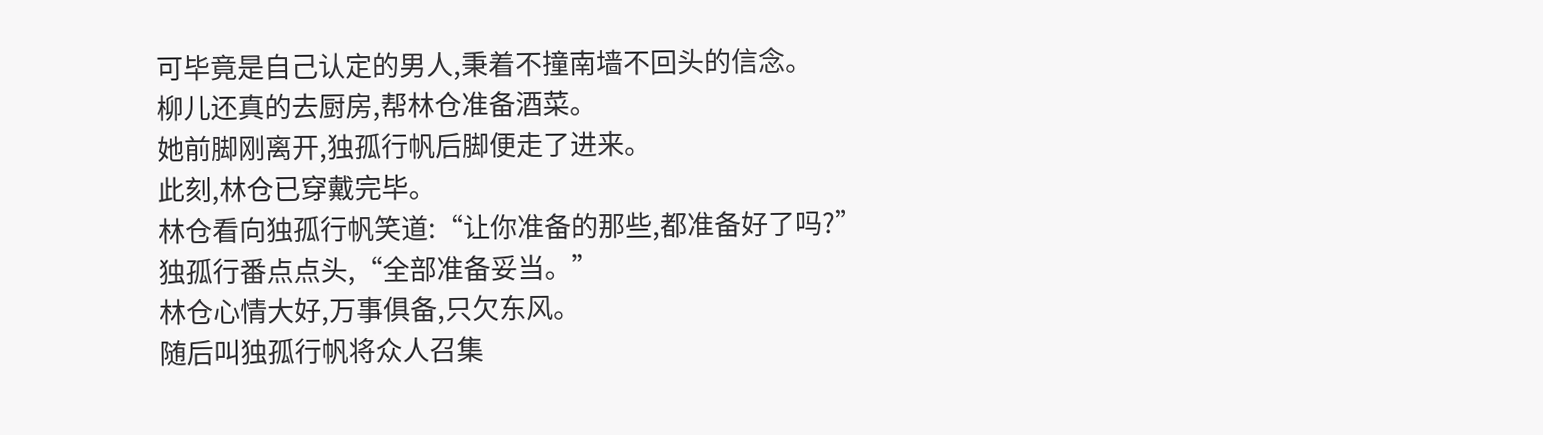可毕竟是自己认定的男人,秉着不撞南墙不回头的信念。
柳儿还真的去厨房,帮林仓准备酒菜。
她前脚刚离开,独孤行帆后脚便走了进来。
此刻,林仓已穿戴完毕。
林仓看向独孤行帆笑道:“让你准备的那些,都准备好了吗?”
独孤行番点点头,“全部准备妥当。”
林仓心情大好,万事俱备,只欠东风。
随后叫独孤行帆将众人召集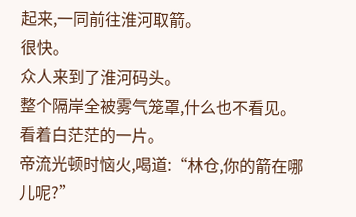起来,一同前往淮河取箭。
很快。
众人来到了淮河码头。
整个隔岸全被雾气笼罩,什么也不看见。
看着白茫茫的一片。
帝流光顿时恼火,喝道:“林仓,你的箭在哪儿呢?”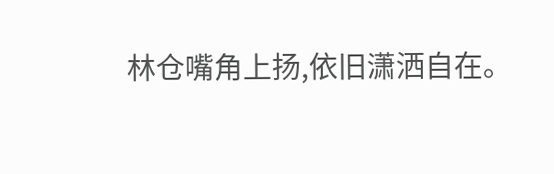林仓嘴角上扬,依旧潇洒自在。